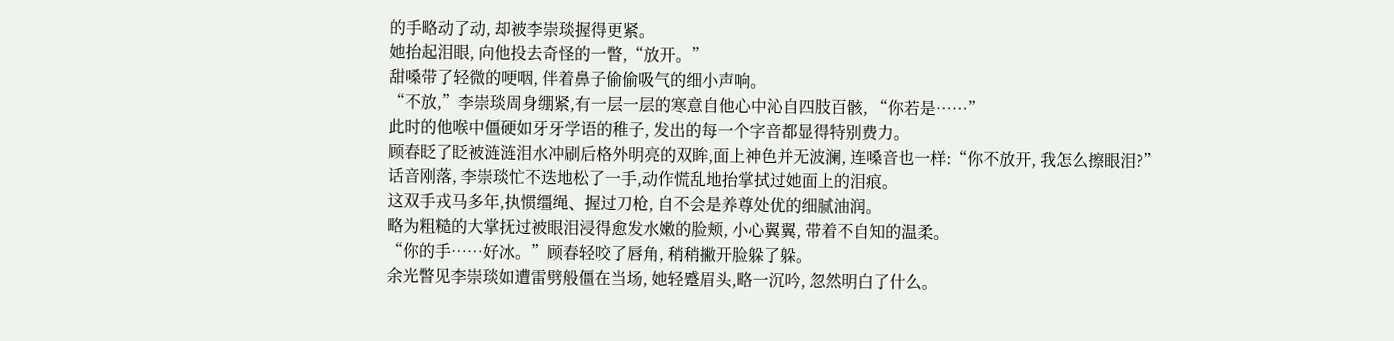的手略动了动, 却被李崇琰握得更紧。
她抬起泪眼, 向他投去奇怪的一瞥,“放开。”
甜嗓带了轻微的哽咽, 伴着鼻子偷偷吸气的细小声响。
“不放,”李崇琰周身绷紧,有一层一层的寒意自他心中沁自四肢百骸, “你若是……”
此时的他喉中僵硬如牙牙学语的稚子, 发出的每一个字音都显得特别费力。
顾春眨了眨被涟涟泪水冲刷后格外明亮的双眸,面上神色并无波澜, 连嗓音也一样:“你不放开, 我怎么擦眼泪?”
话音刚落, 李崇琰忙不迭地松了一手,动作慌乱地抬掌拭过她面上的泪痕。
这双手戎马多年,执惯缰绳、握过刀枪, 自不会是养尊处优的细腻油润。
略为粗糙的大掌抚过被眼泪浸得愈发水嫩的脸颊, 小心翼翼, 带着不自知的温柔。
“你的手……好冰。”顾春轻咬了唇角, 稍稍撇开脸躲了躲。
余光瞥见李崇琰如遭雷劈般僵在当场, 她轻蹙眉头,略一沉吟, 忽然明白了什么。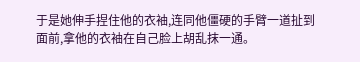于是她伸手捏住他的衣袖,连同他僵硬的手臂一道扯到面前,拿他的衣袖在自己脸上胡乱抹一通。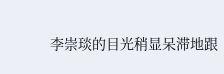李崇琰的目光稍显呆滞地跟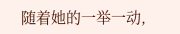随着她的一举一动,